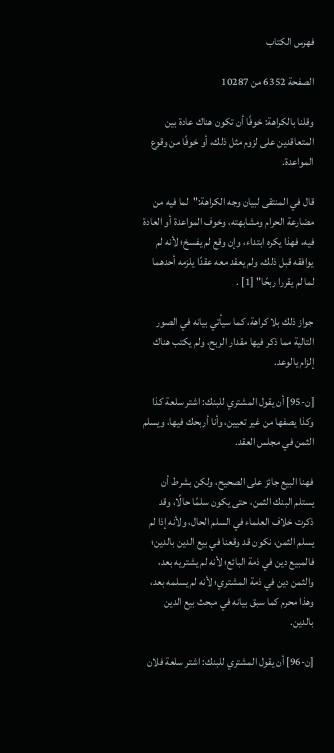فهرس الكتاب

الصفحة 6352 من 10287

وقلنا بالكراهة: خوفًا أن تكون هناك عادة بين المتعاقدين على لزوم مثل ذلك، أو خوفًا من وقوع المواعدة.

قال في المنتقى لبيان وجه الكراهة:"لما فيه من مضارعة الحرام ومشابهته، وخوف المواعدة أو العادة فيه، فهذا يكره ابتداء، وإن وقع لم يفسخ؛ لأنه لم يوافقه قبل ذلك، ولم يعقد معه عقدًا يلزمه أحدهما لما لم يقررا ربحًا" [1] .

جواز ذلك بلا كراهة، كما سيأتي بيانه في الصور التالية مما ذكر فيها مقدار الربح، ولم يكتب هناك إلزام يالوعد.

[ن-95] أن يقول المشتري للبنك: اشتر سلعة كذا وكذا يصفها من غير تعيين، وأنا أربحك فيها، ويسلم الثمن في مجلس العقد.

فهنا البيع جائز على الصحيح، ولكن بشرط أن يستلم البنك الثمن، حتى يكون سلمًا حالًا، وقد ذكرت خلاف العلماء في السلم الحال، ولأنه إذا لم يسلم الثمن، نكون قد وقعنا في بيع الدين بالدين؛ فالمبيع دين في ذمة البائع؛ لأنه لم يشتريه بعد، والثمن دين في ذمة المشتري؛ لأنه لم يسلمه بعد، وهذا محرم كما سبق بيانه في مبحث بيع الدين بالدين.

[ن-96] أن يقول المشتري للبنك: اشتر سلعة فلان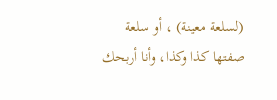(لسلعة معينة) ، أو سلعة صفتها كذا وكذا، وأنا أربحك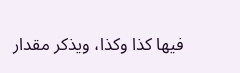فيها كذا وكذا، ويذكر مقدار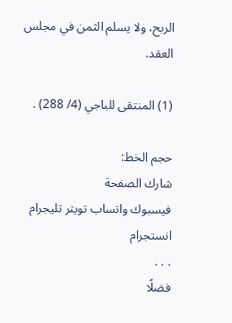الربح، ولا يسلم الثمن في مجلس العقد.

(1) المنتقى للباجي (4/ 288) .

حجم الخط:
شارك الصفحة
فيسبوك واتساب تويتر تليجرام انستجرام
. . .
فضلًا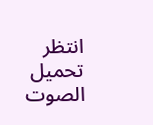انتظر تحميل الصوت